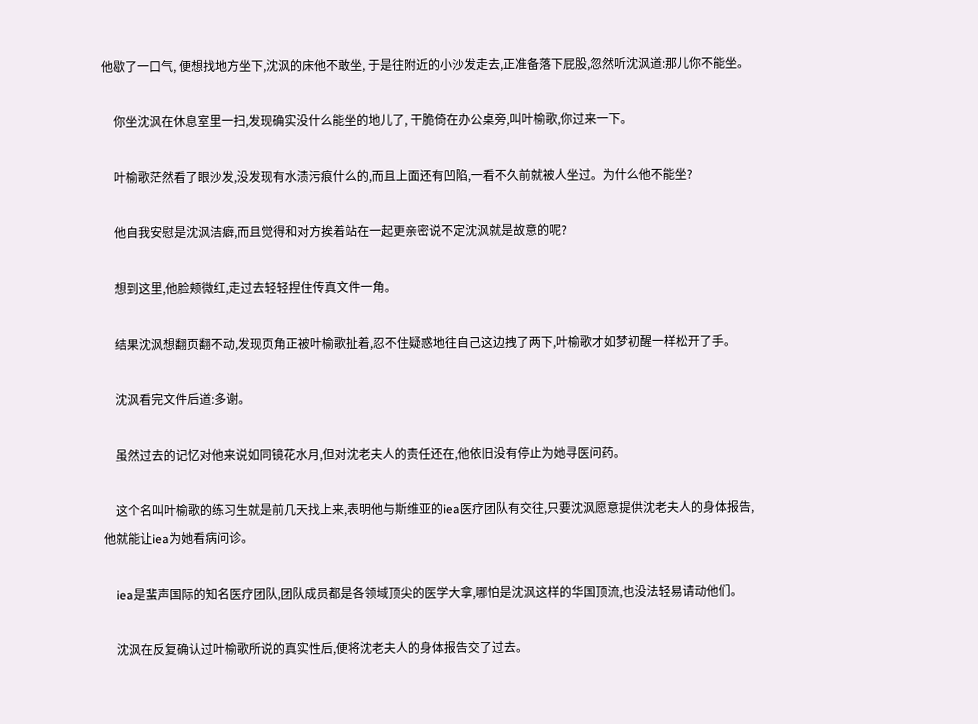他歇了一口气, 便想找地方坐下,沈沨的床他不敢坐, 于是往附近的小沙发走去,正准备落下屁股,忽然听沈沨道:那儿你不能坐。

    你坐沈沨在休息室里一扫,发现确实没什么能坐的地儿了, 干脆倚在办公桌旁,叫叶榆歌,你过来一下。

    叶榆歌茫然看了眼沙发,没发现有水渍污痕什么的,而且上面还有凹陷,一看不久前就被人坐过。为什么他不能坐?

    他自我安慰是沈沨洁癖,而且觉得和对方挨着站在一起更亲密说不定沈沨就是故意的呢?

    想到这里,他脸颊微红,走过去轻轻捏住传真文件一角。

    结果沈沨想翻页翻不动,发现页角正被叶榆歌扯着,忍不住疑惑地往自己这边拽了两下,叶榆歌才如梦初醒一样松开了手。

    沈沨看完文件后道:多谢。

    虽然过去的记忆对他来说如同镜花水月,但对沈老夫人的责任还在,他依旧没有停止为她寻医问药。

    这个名叫叶榆歌的练习生就是前几天找上来,表明他与斯维亚的iea医疗团队有交往,只要沈沨愿意提供沈老夫人的身体报告,他就能让iea为她看病问诊。

    iea是蜚声国际的知名医疗团队,团队成员都是各领域顶尖的医学大拿,哪怕是沈沨这样的华国顶流,也没法轻易请动他们。

    沈沨在反复确认过叶榆歌所说的真实性后,便将沈老夫人的身体报告交了过去。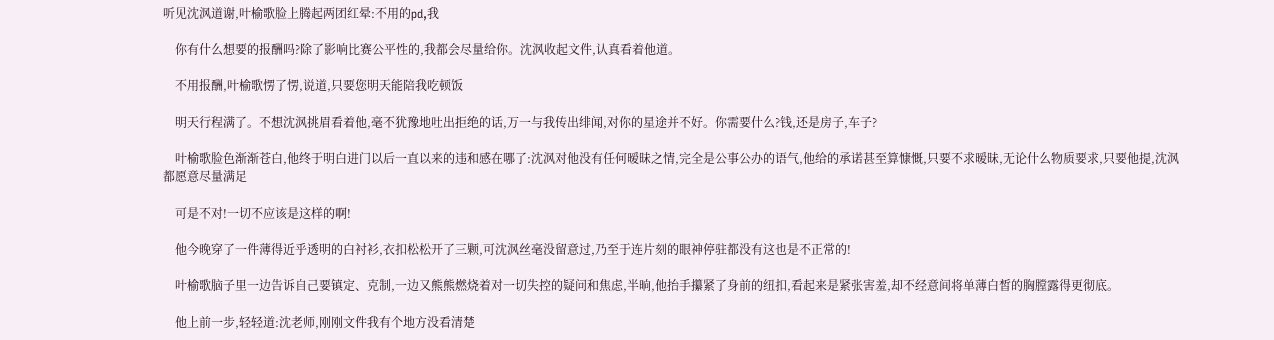听见沈沨道谢,叶榆歌脸上腾起两团红晕:不用的pd,我

    你有什么想要的报酬吗?除了影响比赛公平性的,我都会尽量给你。沈沨收起文件,认真看着他道。

    不用报酬,叶榆歌愣了愣,说道,只要您明天能陪我吃顿饭

    明天行程满了。不想沈沨挑眉看着他,毫不犹豫地吐出拒绝的话,万一与我传出绯闻,对你的星途并不好。你需要什么?钱,还是房子,车子?

    叶榆歌脸色渐渐苍白,他终于明白进门以后一直以来的违和感在哪了:沈沨对他没有任何暧昧之情,完全是公事公办的语气,他给的承诺甚至算慷慨,只要不求暧昧,无论什么物质要求,只要他提,沈沨都愿意尽量满足

    可是不对!一切不应该是这样的啊!

    他今晚穿了一件薄得近乎透明的白衬衫,衣扣松松开了三颗,可沈沨丝毫没留意过,乃至于连片刻的眼神停驻都没有这也是不正常的!

    叶榆歌脑子里一边告诉自己要镇定、克制,一边又熊熊燃烧着对一切失控的疑问和焦虑,半晌,他抬手攥紧了身前的纽扣,看起来是紧张害羞,却不经意间将单薄白皙的胸膛露得更彻底。

    他上前一步,轻轻道:沈老师,刚刚文件我有个地方没看清楚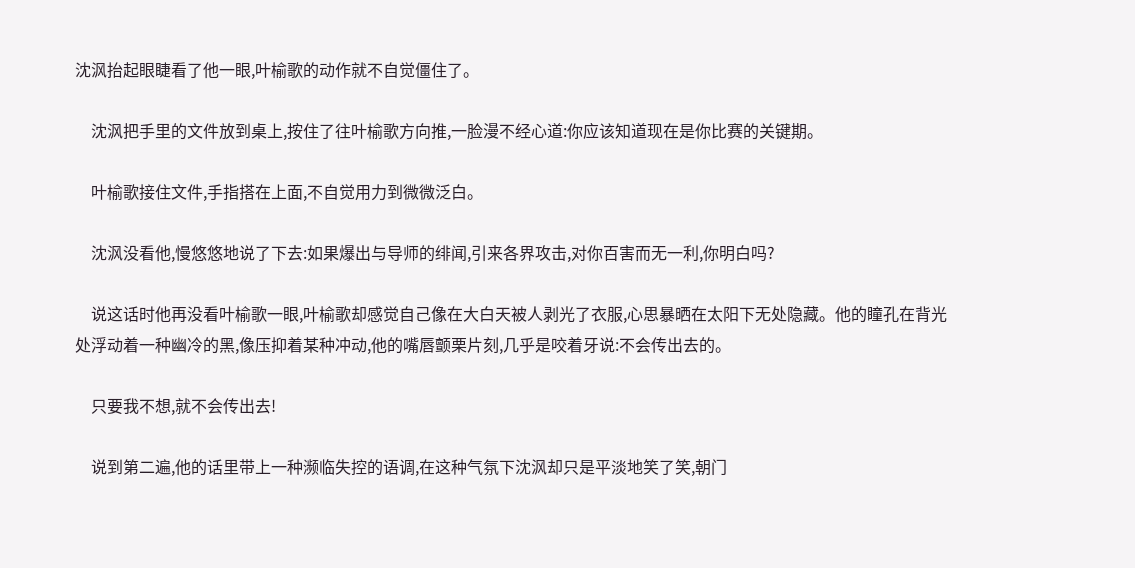沈沨抬起眼睫看了他一眼,叶榆歌的动作就不自觉僵住了。

    沈沨把手里的文件放到桌上,按住了往叶榆歌方向推,一脸漫不经心道:你应该知道现在是你比赛的关键期。

    叶榆歌接住文件,手指搭在上面,不自觉用力到微微泛白。

    沈沨没看他,慢悠悠地说了下去:如果爆出与导师的绯闻,引来各界攻击,对你百害而无一利,你明白吗?

    说这话时他再没看叶榆歌一眼,叶榆歌却感觉自己像在大白天被人剥光了衣服,心思暴晒在太阳下无处隐藏。他的瞳孔在背光处浮动着一种幽冷的黑,像压抑着某种冲动,他的嘴唇颤栗片刻,几乎是咬着牙说:不会传出去的。

    只要我不想,就不会传出去!

    说到第二遍,他的话里带上一种濒临失控的语调,在这种气氛下沈沨却只是平淡地笑了笑,朝门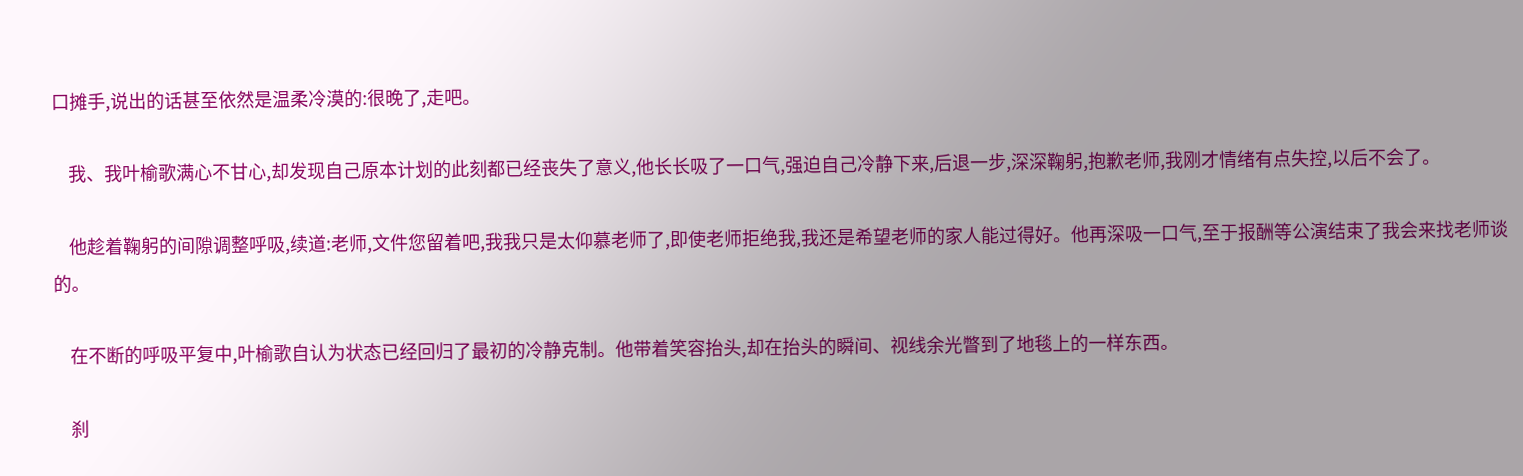口摊手,说出的话甚至依然是温柔冷漠的:很晚了,走吧。

    我、我叶榆歌满心不甘心,却发现自己原本计划的此刻都已经丧失了意义,他长长吸了一口气,强迫自己冷静下来,后退一步,深深鞠躬,抱歉老师,我刚才情绪有点失控,以后不会了。

    他趁着鞠躬的间隙调整呼吸,续道:老师,文件您留着吧,我我只是太仰慕老师了,即使老师拒绝我,我还是希望老师的家人能过得好。他再深吸一口气,至于报酬等公演结束了我会来找老师谈的。

    在不断的呼吸平复中,叶榆歌自认为状态已经回归了最初的冷静克制。他带着笑容抬头,却在抬头的瞬间、视线余光瞥到了地毯上的一样东西。

    刹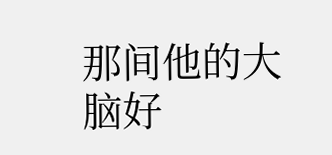那间他的大脑好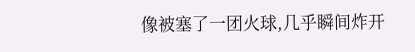像被塞了一团火球,几乎瞬间炸开